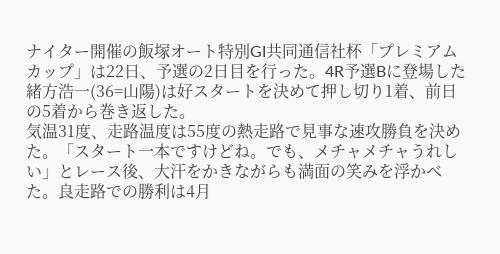ナイター開催の飯塚オート特別GI共同通信社杯「プレミアムカップ」は22日、予選の2日目を行った。4R予選Bに登場した緒方浩一(36=山陽)は好スタートを決めて押し切り1着、前日の5着から巻き返した。
気温31度、走路温度は55度の熱走路で見事な速攻勝負を決めた。「スタート一本ですけどね。でも、メチャメチャうれしい」とレース後、大汗をかきながらも満面の笑みを浮かべた。良走路での勝利は4月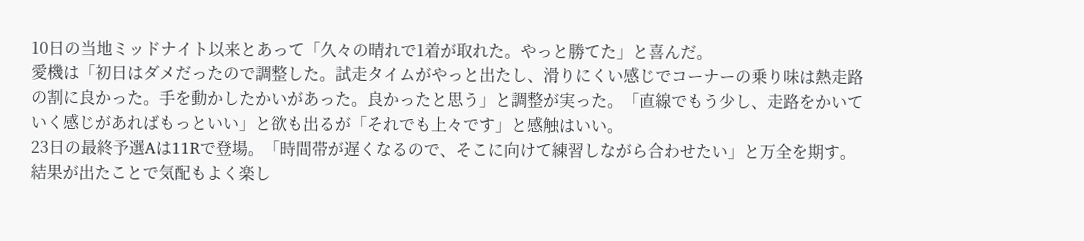10日の当地ミッドナイト以来とあって「久々の晴れで1着が取れた。やっと勝てた」と喜んだ。
愛機は「初日はダメだったので調整した。試走タイムがやっと出たし、滑りにくい感じでコーナーの乗り味は熱走路の割に良かった。手を動かしたかいがあった。良かったと思う」と調整が実った。「直線でもう少し、走路をかいていく感じがあればもっといい」と欲も出るが「それでも上々です」と感触はいい。
23日の最終予選Aは11Rで登場。「時間帯が遅くなるので、そこに向けて練習しながら合わせたい」と万全を期す。結果が出たことで気配もよく楽し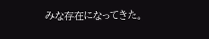みな存在になってきた。